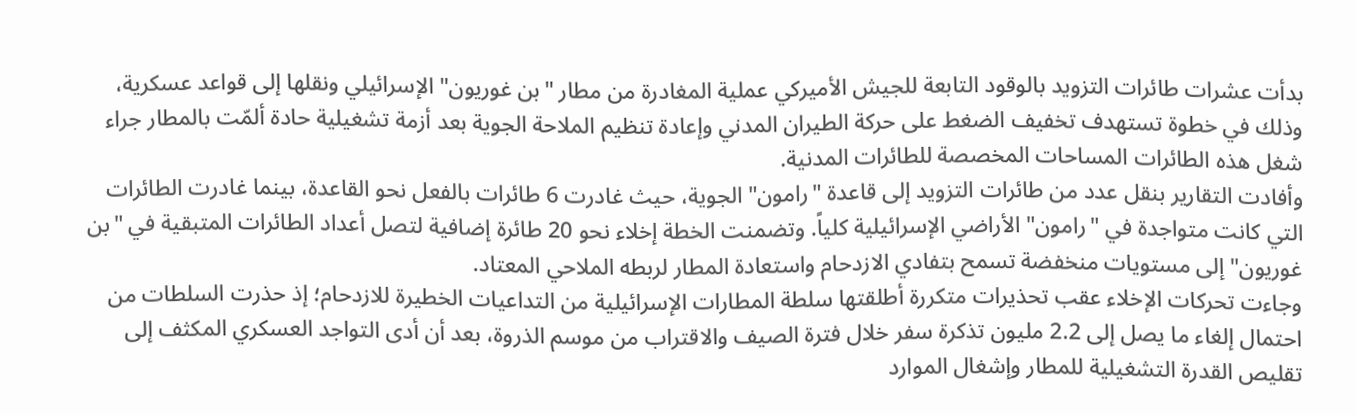بدأت عشرات طائرات التزويد بالوقود التابعة للجيش الأميركي عملية المغادرة من مطار "بن غوريون" الإسرائيلي ونقلها إلى قواعد عسكرية، وذلك في خطوة تستهدف تخفيف الضغط على حركة الطيران المدني وإعادة تنظيم الملاحة الجوية بعد أزمة تشغيلية حادة ألمّت بالمطار جراء شغل هذه الطائرات المساحات المخصصة للطائرات المدنية.
وأفادت التقارير بنقل عدد من طائرات التزويد إلى قاعدة "رامون" الجوية، حيث غادرت 6 طائرات بالفعل نحو القاعدة، بينما غادرت الطائرات التي كانت متواجدة في "رامون" الأراضي الإسرائيلية كلياً. وتضمنت الخطة إخلاء نحو 20 طائرة إضافية لتصل أعداد الطائرات المتبقية في "بن غوريون" إلى مستويات منخفضة تسمح بتفادي الازدحام واستعادة المطار لربطه الملاحي المعتاد.
وجاءت تحركات الإخلاء عقب تحذيرات متكررة أطلقتها سلطة المطارات الإسرائيلية من التداعيات الخطيرة للازدحام؛ إذ حذرت السلطات من احتمال إلغاء ما يصل إلى 2.2 مليون تذكرة سفر خلال فترة الصيف والاقتراب من موسم الذروة، بعد أن أدى التواجد العسكري المكثف إلى تقليص القدرة التشغيلية للمطار وإشغال الموارد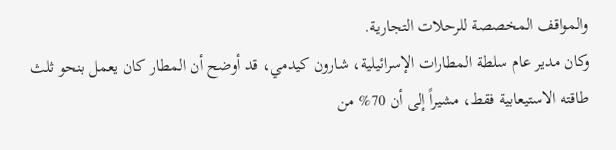والمواقف المخصصة للرحلات التجارية.
وكان مدير عام سلطة المطارات الإسرائيلية، شارون كيدمي، قد أوضح أن المطار كان يعمل بنحو ثلث طاقته الاستيعابية فقط، مشيراً إلى أن 70% من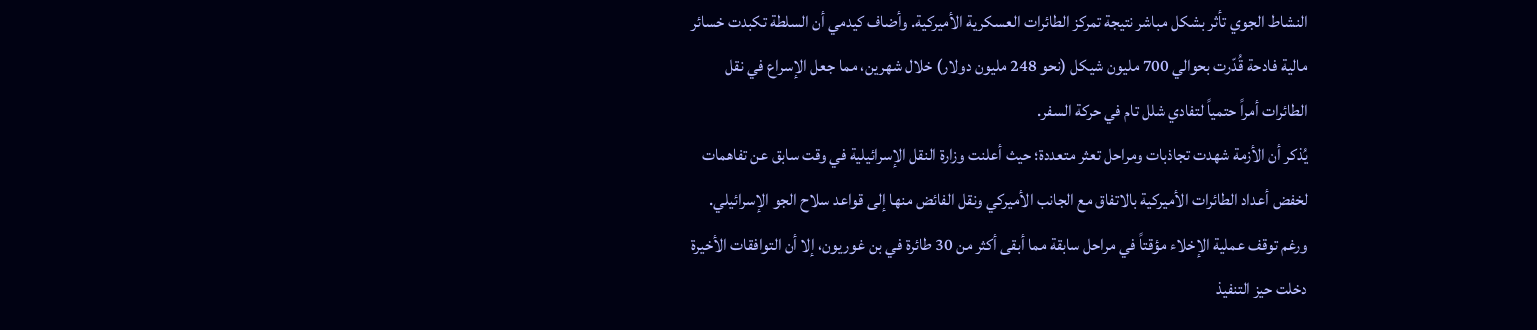النشاط الجوي تأثر بشكل مباشر نتيجة تمركز الطائرات العسكرية الأميركية. وأضاف كيدمي أن السلطة تكبدت خسائر مالية فادحة قُدّرت بحوالي 700 مليون شيكل (نحو 248 مليون دولار) خلال شهرين، مما جعل الإسراع في نقل الطائرات أمراً حتمياً لتفادي شلل تام في حركة السفر.
يُذكر أن الأزمة شهدت تجاذبات ومراحل تعثر متعددة؛ حيث أعلنت وزارة النقل الإسرائيلية في وقت سابق عن تفاهمات لخفض أعداد الطائرات الأميركية بالاتفاق مع الجانب الأميركي ونقل الفائض منها إلى قواعد سلاح الجو الإسرائيلي. ورغم توقف عملية الإخلاء مؤقتاً في مراحل سابقة مما أبقى أكثر من 30 طائرة في بن غوريون، إلا أن التوافقات الأخيرة دخلت حيز التنفيذ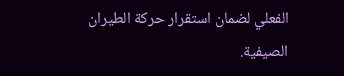الفعلي لضمان استقرار حركة الطيران الصيفية.